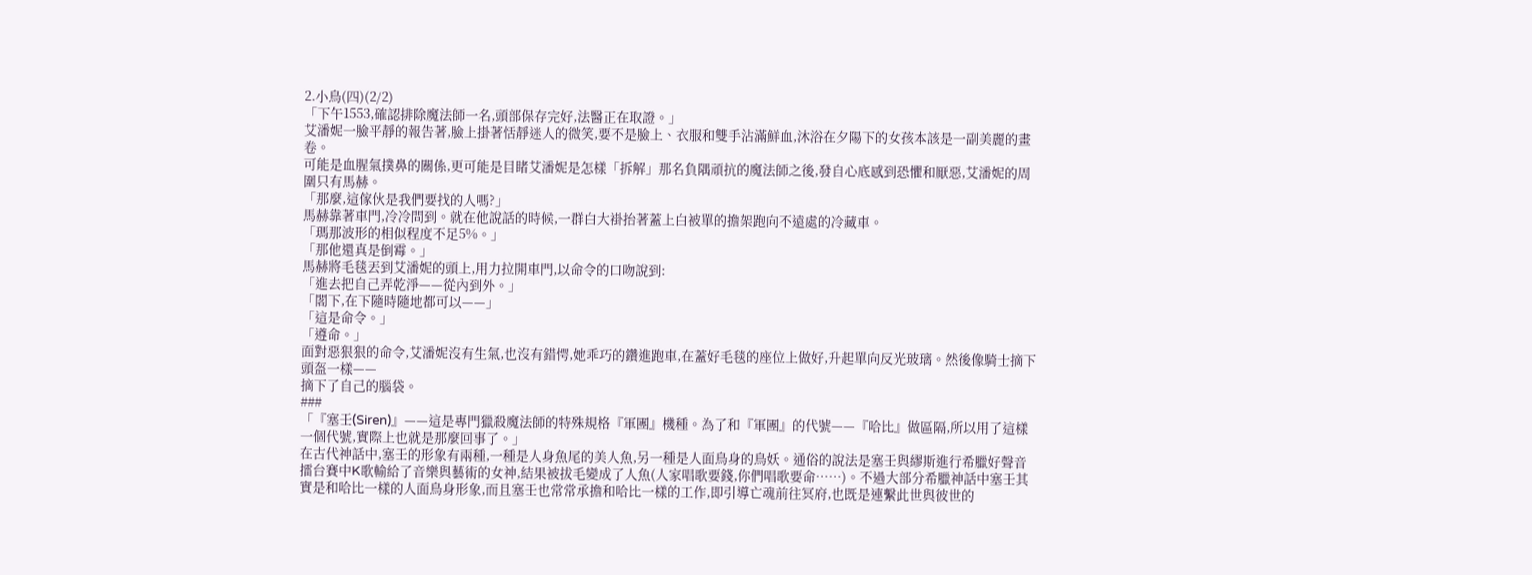2.小鳥(四)(2/2)
「下午1553,確認排除魔法師一名,頭部保存完好,法醫正在取證。」
艾潘妮一臉平靜的報告著,臉上掛著恬靜迷人的微笑,要不是臉上、衣服和雙手沾滿鮮血,沐浴在夕陽下的女孩本該是一副美麗的畫卷。
可能是血腥氣撲鼻的關係,更可能是目睹艾潘妮是怎樣「拆解」那名負隅頑抗的魔法師之後,發自心底感到恐懼和厭惡,艾潘妮的周圍只有馬赫。
「那麼,這傢伙是我們要找的人嗎?」
馬赫靠著車門,冷冷問到。就在他說話的時候,一群白大褂抬著蓋上白被單的擔架跑向不遠處的冷藏車。
「瑪那波形的相似程度不足5%。」
「那他還真是倒霉。」
馬赫將毛毯丟到艾潘妮的頭上,用力拉開車門,以命令的口吻說到:
「進去把自己弄乾淨——從內到外。」
「閣下,在下隨時隨地都可以——」
「這是命令。」
「遵命。」
面對惡狠狠的命令,艾潘妮沒有生氣,也沒有錯愕,她乖巧的鑽進跑車,在蓋好毛毯的座位上做好,升起單向反光玻璃。然後像騎士摘下頭盔一樣——
摘下了自己的腦袋。
###
「『塞壬(Siren)』——這是專門獵殺魔法師的特殊規格『軍團』機種。為了和『軍團』的代號——『哈比』做區隔,所以用了這樣一個代號,實際上也就是那麼回事了。」
在古代神話中,塞壬的形象有兩種,一種是人身魚尾的美人魚,另一種是人面鳥身的鳥妖。通俗的說法是塞壬與繆斯進行希臘好聲音擂台賽中K歌輸給了音樂與藝術的女神,結果被拔毛變成了人魚(人家唱歌要錢,你們唱歌要命……)。不過大部分希臘神話中塞壬其實是和哈比一樣的人面鳥身形象,而且塞壬也常常承擔和哈比一樣的工作,即引導亡魂前往冥府,也既是連繫此世與彼世的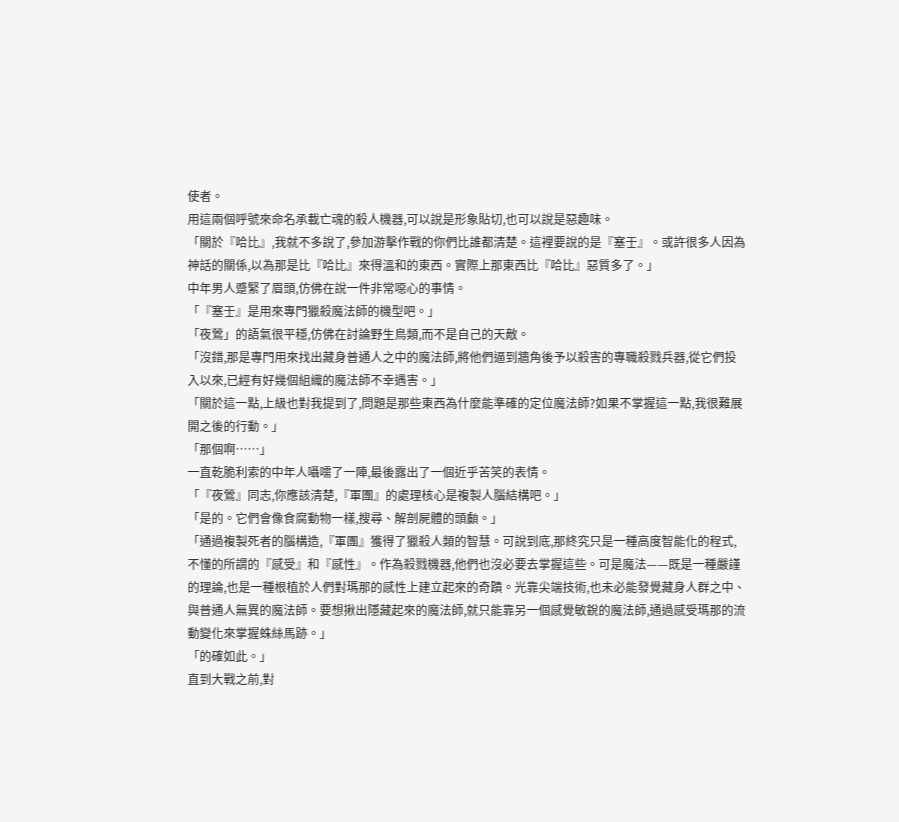使者。
用這兩個呼號來命名承載亡魂的殺人機器,可以說是形象貼切,也可以說是惡趣味。
「關於『哈比』,我就不多說了,參加游擊作戰的你們比誰都清楚。這裡要說的是『塞壬』。或許很多人因為神話的關係,以為那是比『哈比』來得溫和的東西。實際上那東西比『哈比』惡質多了。」
中年男人蹙緊了眉頭,仿佛在說一件非常噁心的事情。
「『塞壬』是用來專門獵殺魔法師的機型吧。」
「夜鶯」的語氣很平穩,仿佛在討論野生鳥類,而不是自己的天敵。
「沒錯,那是專門用來找出藏身普通人之中的魔法師,將他們逼到牆角後予以殺害的專職殺戮兵器,從它們投入以來,已經有好幾個組織的魔法師不幸遇害。」
「關於這一點,上級也對我提到了,問題是那些東西為什麼能準確的定位魔法師?如果不掌握這一點,我很難展開之後的行動。」
「那個啊……」
一直乾脆利索的中年人囁嚅了一陣,最後露出了一個近乎苦笑的表情。
「『夜鶯』同志,你應該清楚,『軍團』的處理核心是複製人腦結構吧。」
「是的。它們會像食腐動物一樣,搜尋、解剖屍體的頭顱。」
「通過複製死者的腦構造,『軍團』獲得了獵殺人類的智慧。可說到底,那終究只是一種高度智能化的程式,不懂的所謂的『感受』和『感性』。作為殺戮機器,他們也沒必要去掌握這些。可是魔法——既是一種嚴謹的理論,也是一種根植於人們對瑪那的感性上建立起來的奇蹟。光靠尖端技術,也未必能發覺藏身人群之中、與普通人無異的魔法師。要想揪出隱藏起來的魔法師,就只能靠另一個感覺敏銳的魔法師,通過感受瑪那的流動變化來掌握蛛絲馬跡。」
「的確如此。」
直到大戰之前,對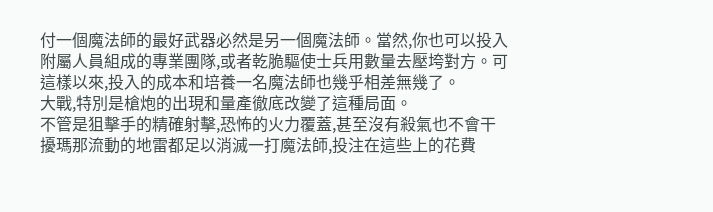付一個魔法師的最好武器必然是另一個魔法師。當然,你也可以投入附屬人員組成的專業團隊,或者乾脆驅使士兵用數量去壓垮對方。可這樣以來,投入的成本和培養一名魔法師也幾乎相差無幾了。
大戰,特別是槍炮的出現和量產徹底改變了這種局面。
不管是狙擊手的精確射擊,恐怖的火力覆蓋,甚至沒有殺氣也不會干擾瑪那流動的地雷都足以消滅一打魔法師,投注在這些上的花費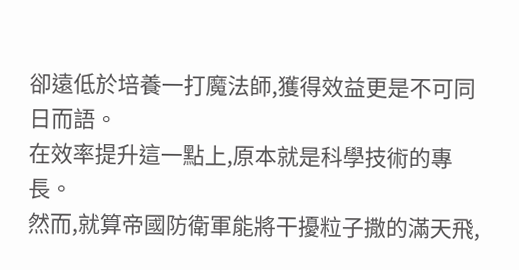卻遠低於培養一打魔法師,獲得效益更是不可同日而語。
在效率提升這一點上,原本就是科學技術的專長。
然而,就算帝國防衛軍能將干擾粒子撒的滿天飛,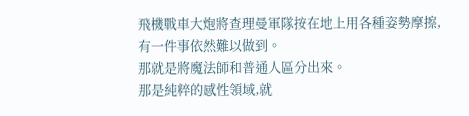飛機戰車大炮將查理曼軍隊按在地上用各種姿勢摩擦,有一件事依然難以做到。
那就是將魔法師和普通人區分出來。
那是純粹的感性領域,就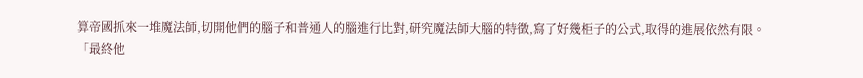算帝國抓來一堆魔法師,切開他們的腦子和普通人的腦進行比對,研究魔法師大腦的特徵,寫了好幾柜子的公式,取得的進展依然有限。
「最終他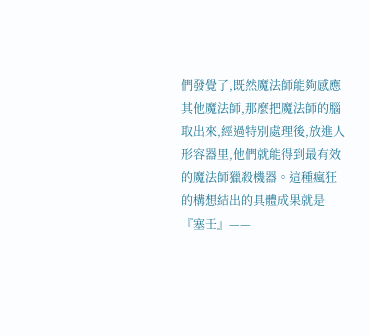們發覺了,既然魔法師能夠感應其他魔法師,那麼把魔法師的腦取出來,經過特別處理後,放進人形容器里,他們就能得到最有效的魔法師獵殺機器。這種瘋狂的構想結出的具體成果就是『塞壬』——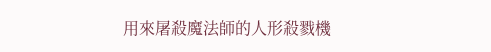用來屠殺魔法師的人形殺戮機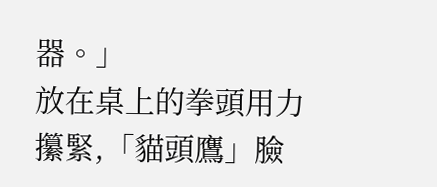器。」
放在桌上的拳頭用力攥緊,「貓頭鷹」臉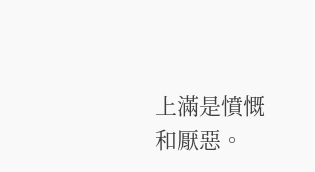上滿是憤慨和厭惡。